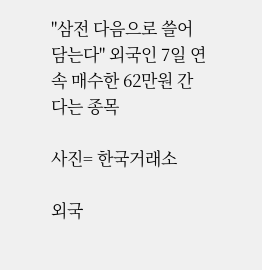"삼전 다음으로 쓸어 담는다" 외국인 7일 연속 매수한 62만원 간다는 종목

사진= 한국거래소

외국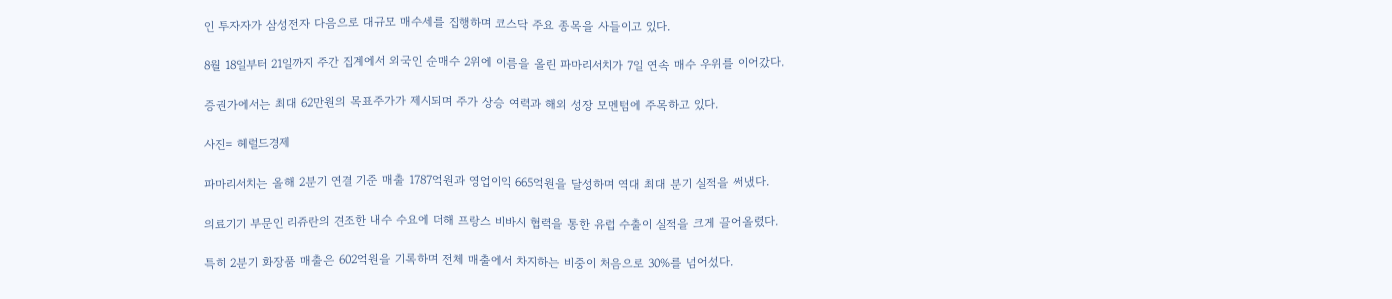인 투자자가 삼성전자 다음으로 대규모 매수세를 집행하며 코스닥 주요 종목을 사들이고 있다.

8월 18일부터 21일까지 주간 집계에서 외국인 순매수 2위에 이름을 올린 파마리서치가 7일 연속 매수 우위를 이어갔다.

증권가에서는 최대 62만원의 목표주가가 제시되며 주가 상승 여력과 해외 성장 모멘텀에 주목하고 있다.

사진= 헤럴드경제

파마리서치는 올해 2분기 연결 기준 매출 1787억원과 영업이익 665억원을 달성하며 역대 최대 분기 실적을 써냈다.

의료기기 부문인 리쥬란의 견조한 내수 수요에 더해 프랑스 비바시 협력을 통한 유럽 수출이 실적을 크게 끌어올렸다.

특히 2분기 화장품 매출은 602억원을 기록하며 전체 매출에서 차지하는 비중이 처음으로 30%를 넘어섰다.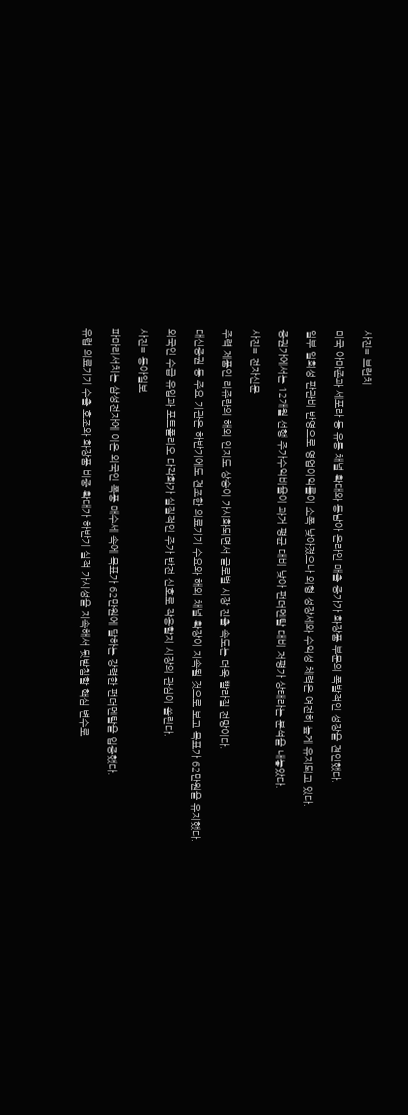사진= 브런치

미국 아마존과 세포라 등 유통 채널 확대와 동남아 온라인 매출 증가가 화장품 부문의 폭발적인 성장을 견인했다.

일부 일회성 판관비 반영으로 영업이익률이 소폭 낮아졌으나 외형 성장세와 수익성 체력은 여전히 높게 유지되고 있다.

증권가에서는 12개월 선행 주가수익비율이 과거 평균 대비 낮아 펀더멘탈 대비 저평가 상태라는 분석을 내놓았다.

사진= 전자신문

주력 제품인 리쥬란의 해외 인지도 상승이 가시화되면서 글로벌 시장 진출 속도는 더욱 빨라질 전망이다.

대신증권 등 주요 기관은 하반기에도 견조한 의료기기 수요와 해외 채널 확장이 지속될 것으로 보고 목표가 62만원을 유지했다.

외국인 수급 유입과 포트폴리오 다각화가 실질적인 주가 반전 신호로 작용할지 시장의 관심이 쏠린다.

사진= 동아일보

파마리서치는 삼성전자에 이은 외국인 폭풍 매수세 속에 목표가 62만원에 달하는 강력한 펀더멘탈을 입증했다.

유럽 의료기기 수출 호조와 화장품 비중 확대가 하반기 실적 가시성을 지속해서 뒷받침할 핵심 변수로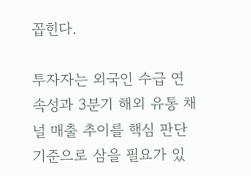꼽힌다.

투자자는 외국인 수급 연속성과 3분기 해외 유통 채널 매출 추이를 핵심 판단 기준으로 삼을 필요가 있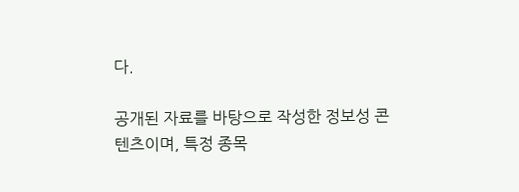다.

공개된 자료를 바탕으로 작성한 정보성 콘텐츠이며, 특정 종목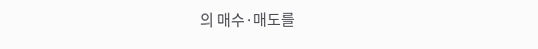의 매수·매도를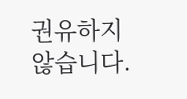권유하지 않습니다.